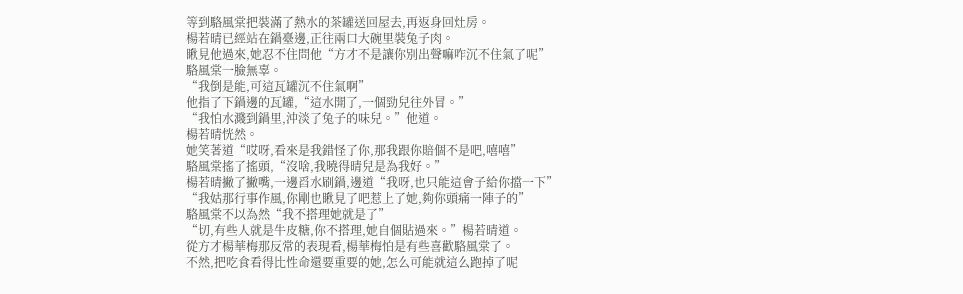等到駱風棠把裝滿了熱水的茶罐送回屋去,再返身回灶房。
楊若晴已經站在鍋臺邊,正往兩口大碗里裝兔子肉。
瞅見他過來,她忍不住問他“方才不是讓你別出聲嘛咋沉不住氣了呢”
駱風棠一臉無辜。
“我倒是能,可這瓦罐沉不住氣啊”
他指了下鍋邊的瓦罐,“這水開了,一個勁兒往外冒。”
“我怕水濺到鍋里,沖淡了兔子的味兒。”他道。
楊若晴恍然。
她笑著道“哎呀,看來是我錯怪了你,那我跟你賠個不是吧,嘻嘻”
駱風棠搖了搖頭,“沒啥,我曉得晴兒是為我好。”
楊若晴撇了撇嘴,一邊舀水刷鍋,邊道“我呀,也只能這會子給你擋一下”
“我姑那行事作風,你剛也瞅見了吧惹上了她,夠你頭痛一陣子的”
駱風棠不以為然“我不搭理她就是了”
“切,有些人就是牛皮糖,你不搭理,她自個貼過來。”楊若晴道。
從方才楊華梅那反常的表現看,楊華梅怕是有些喜歡駱風棠了。
不然,把吃食看得比性命還要重要的她,怎么可能就這么跑掉了呢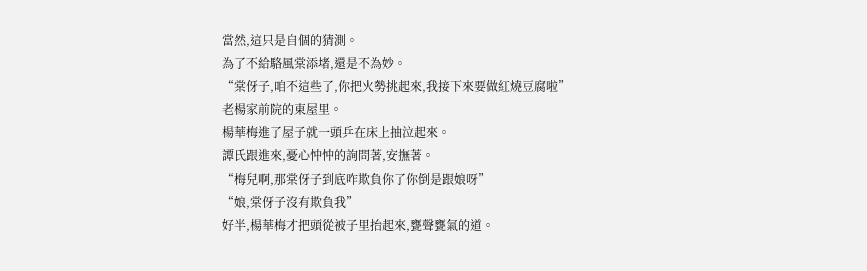當然,這只是自個的猜測。
為了不給駱風棠添堵,還是不為妙。
“棠伢子,咱不這些了,你把火勢挑起來,我接下來要做紅燒豆腐啦”
老楊家前院的東屋里。
楊華梅進了屋子就一頭乒在床上抽泣起來。
譚氏跟進來,憂心忡忡的詢問著,安撫著。
“梅兒啊,那棠伢子到底咋欺負你了你倒是跟娘呀”
“娘,棠伢子沒有欺負我”
好半,楊華梅才把頭從被子里抬起來,甕聲甕氣的道。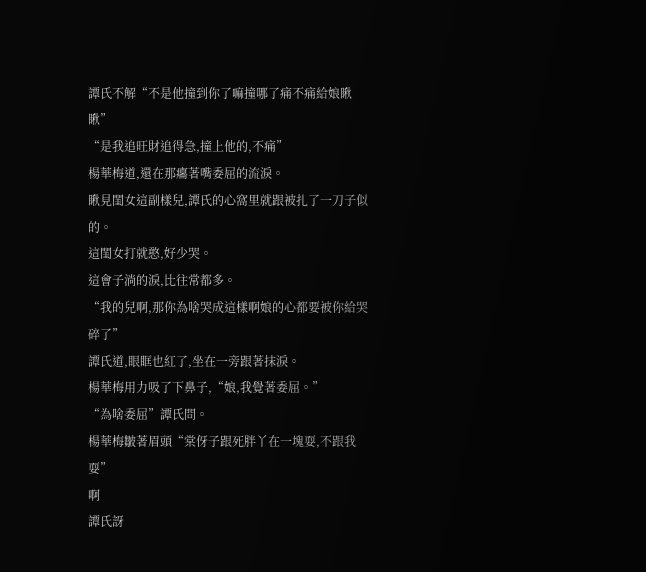譚氏不解“不是他撞到你了嘛撞哪了痛不痛給娘瞅瞅”
“是我追旺財追得急,撞上他的,不痛”
楊華梅道,還在那癟著嘴委屈的流淚。
瞅見閨女這副樣兒,譚氏的心窩里就跟被扎了一刀子似的。
這閨女打就憨,好少哭。
這會子淌的淚,比往常都多。
“我的兒啊,那你為啥哭成這樣啊娘的心都要被你給哭碎了”
譚氏道,眼眶也紅了,坐在一旁跟著抹淚。
楊華梅用力吸了下鼻子,“娘,我覺著委屈。”
“為啥委屈”譚氏問。
楊華梅皺著眉頭“棠伢子跟死胖丫在一塊耍,不跟我耍”
啊
譚氏訝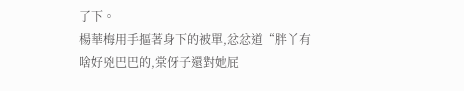了下。
楊華梅用手摳著身下的被單,忿忿道“胖丫有啥好兇巴巴的,棠伢子還對她屁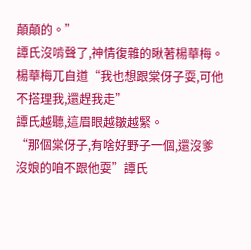顛顛的。”
譚氏沒啃聲了,神情復雜的瞅著楊華梅。
楊華梅兀自道“我也想跟棠伢子耍,可他不搭理我,還趕我走”
譚氏越聽,這眉眼越皺越緊。
“那個棠伢子,有啥好野子一個,還沒爹沒娘的咱不跟他耍”譚氏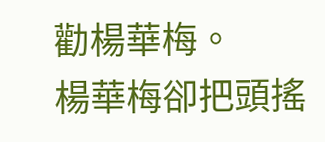勸楊華梅。
楊華梅卻把頭搖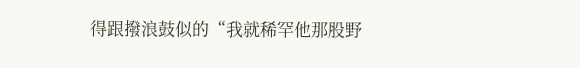得跟撥浪鼓似的“我就稀罕他那股野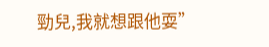勁兒,我就想跟他耍”